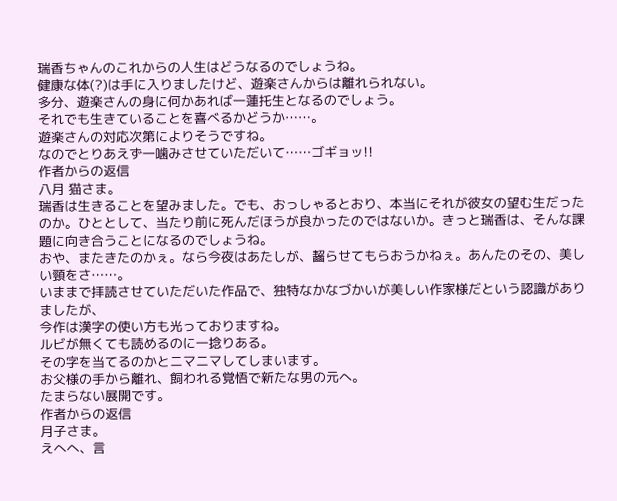瑞香ちゃんのこれからの人生はどうなるのでしょうね。
健康な体(?)は手に入りましたけど、遊楽さんからは離れられない。
多分、遊楽さんの身に何かあれば一蓮托生となるのでしょう。
それでも生きていることを喜べるかどうか……。
遊楽さんの対応次第によりそうですね。
なのでとりあえず一噛みさせていただいて……ゴギョッ!!
作者からの返信
八月 猫さま。
瑞香は生きることを望みました。でも、おっしゃるとおり、本当にそれが彼女の望む生だったのか。ひととして、当たり前に死んだほうが良かったのではないか。きっと瑞香は、そんな課題に向き合うことになるのでしょうね。
おや、またきたのかぇ。なら今夜はあたしが、齧らせてもらおうかねぇ。あんたのその、美しい頸をさ……。
いままで拝読させていただいた作品で、独特なかなづかいが美しい作家様だという認識がありましたが、
今作は漢字の使い方も光っておりますね。
ルビが無くても読めるのに一捻りある。
その字を当てるのかとニマニマしてしまいます。
お父様の手から離れ、飼われる覚悟で新たな男の元へ。
たまらない展開です。
作者からの返信
月子さま。
えへへ、言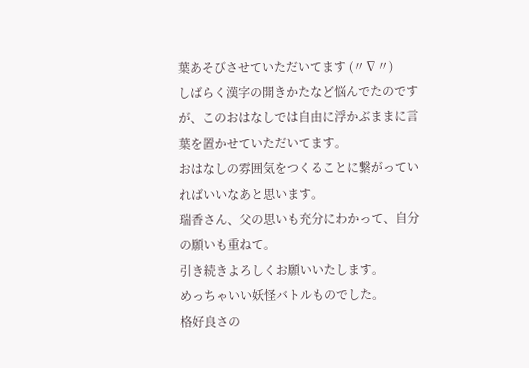葉あそびさせていただいてます (〃∇〃)
しばらく漢字の開きかたなど悩んでたのですが、このおはなしでは自由に浮かぶままに言葉を置かせていただいてます。
おはなしの雰囲気をつくることに繋がっていればいいなあと思います。
瑞香さん、父の思いも充分にわかって、自分の願いも重ねて。
引き続きよろしくお願いいたします。
めっちゃいい妖怪バトルものでした。
格好良さの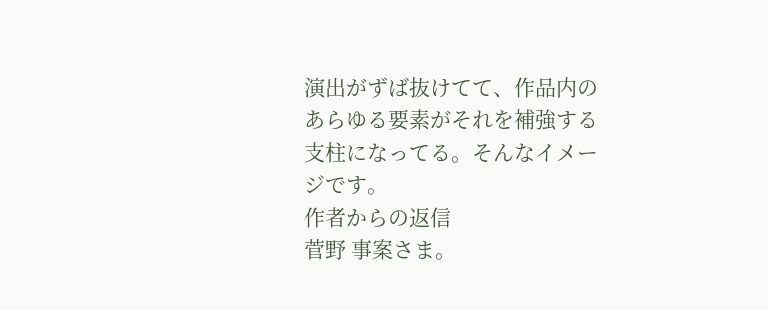演出がずば抜けてて、作品内のあらゆる要素がそれを補強する支柱になってる。そんなイメージです。
作者からの返信
菅野 事案さま。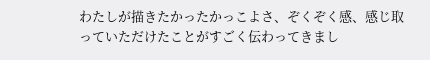わたしが描きたかったかっこよさ、ぞくぞく感、感じ取っていただけたことがすごく伝わってきまし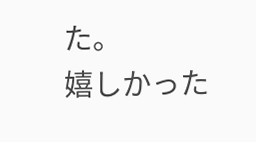た。
嬉しかった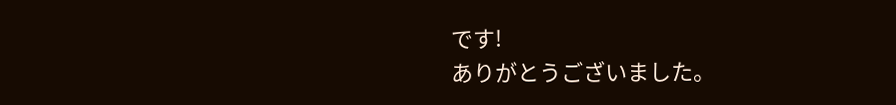です!
ありがとうございました。